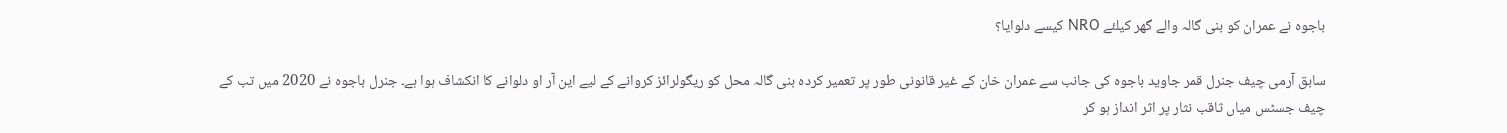باجوہ نے عمران کو بنی گالہ والے گھر کیلئے NRO کیسے دلوایا؟

سابق آرمی چیف جنرل قمر جاوید باجوہ کی جانب سے عمران خان کے غیر قانونی طور پر تعمیر کردہ بنی گالہ محل کو ریگولرائز کروانے کے لیے این آر او دلوانے کا انکشاف ہوا ہے۔ جنرل باجوہ نے 2020 میں تب کے چیف جسٹس میاں ثاقب نثار پر اثر انداز ہو کر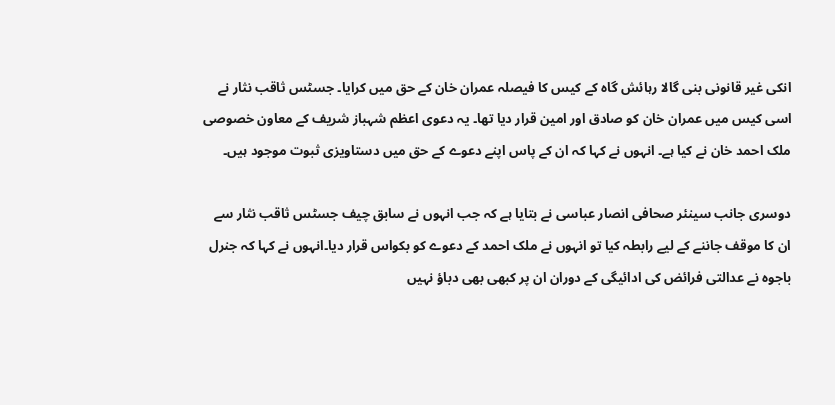انکی غیر قانونی بنی گالا رہائش گاہ کے کیس کا فیصلہ عمران خان کے حق میں کرایا۔ جسٹس ثاقب نثار نے اسی کیس میں عمران خان کو صادق اور امین قرار دیا تھا۔ یہ دعوی اعظم شہباز شریف کے معاون خصوصی ملک احمد خان نے کیا ہے۔ انہوں نے کہا کہ ان کے پاس اپنے دعوے کے حق میں دستاویزی ثبوت موجود ہیں۔

دوسری جانب سینئر صحافی انصار عباسی نے بتایا ہے کہ جب انہوں نے سابق چیف جسٹس ثاقب نثار سے ان کا موقف جاننے کے لیے رابطہ کیا تو انہوں نے ملک احمد کے دعوے کو بکواس قرار دیا۔انہوں نے کہا کہ جنرل باجوہ نے عدالتی فرائض کی ادائیگی کے دوران ان پر کبھی بھی دباؤ نہیں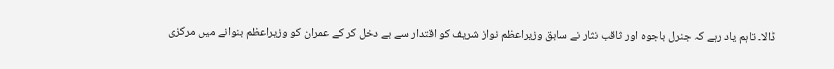ڈالا۔ تاہم یاد رہے کہ جنرل باجوہ اور ثاقب نثار نے سابق وزیراعظم نواز شریف کو اقتدار سے بے دخل کر کے عمران کو وزیراعظم بنوانے میں مرکزی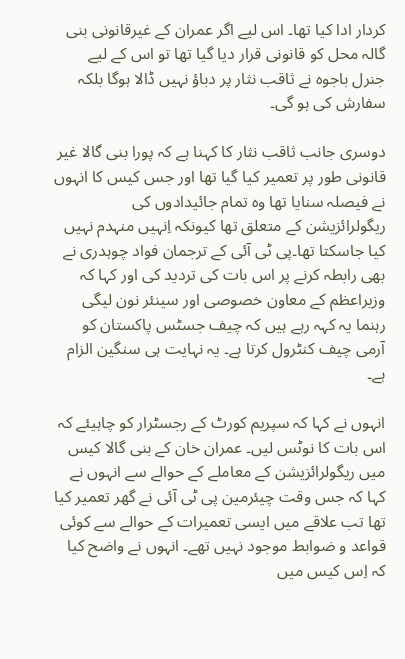کردار ادا کیا تھا۔ اس لیے اگر عمران کے غیرقانونی بنی گالہ محل کو قانونی قرار دیا گیا تھا تو اس کے لیے جنرل باجوہ نے ثاقب نثار پر دباؤ نہیں ڈالا ہوگا بلکہ سفارش کی ہو گی۔

دوسری جانب ثاقب نثار کا کہنا ہے کہ پورا بنی گالا غیر قانونی طور پر تعمیر کیا گیا تھا اور جس کیس کا انہوں نے فیصلہ سنایا تھا وہ تمام جائیدادوں کی ریگولرائزیشن کے متعلق تھا کیونکہ اِنہیں منہدم نہیں کیا جاسکتا تھا۔پی ٹی آئی کے ترجمان فواد چوہدری نے بھی رابطہ کرنے پر اس بات کی تردید کی اور کہا کہ وزیراعظم کے معاون خصوصی اور سینئر نون لیگی رہنما یہ کہہ رہے ہیں کہ چیف جسٹس پاکستان کو آرمی چیف کنٹرول کرتا ہے۔ یہ نہایت ہی سنگین الزام ہے۔

انہوں نے کہا کہ سپریم کورٹ کے رجسٹرار کو چاہیئے کہ اس بات کا نوٹس لیں۔ عمران خان کے بنی گالا کیس میں ریگولرائزیشن کے معاملے کے حوالے سے انہوں نے کہا کہ جس وقت چیئرمین پی ٹی آئی نے گھر تعمیر کیا تھا تب علاقے میں ایسی تعمیرات کے حوالے سے کوئی قواعد و ضوابط موجود نہیں تھے۔ انہوں نے واضح کیا کہ اِس کیس میں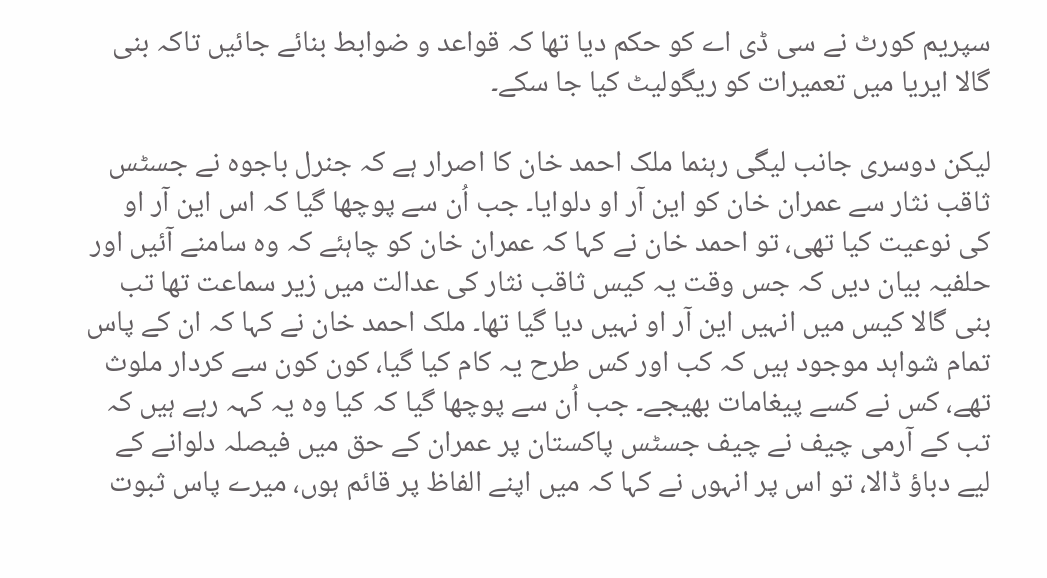سپریم کورٹ نے سی ڈی اے کو حکم دیا تھا کہ قواعد و ضوابط بنائے جائیں تاکہ بنی گالا ایریا میں تعمیرات کو ریگولیٹ کیا جا سکے۔

لیکن دوسری جانب لیگی رہنما ملک احمد خان کا اصرار ہے کہ جنرل باجوہ نے جسٹس ثاقب نثار سے عمران خان کو این آر او دلوایا۔ جب اُن سے پوچھا گیا کہ اس این آر او کی نوعیت کیا تھی، تو احمد خان نے کہا کہ عمران خان کو چاہئے کہ وہ سامنے آئیں اور حلفیہ بیان دیں کہ جس وقت یہ کیس ثاقب نثار کی عدالت میں زیر سماعت تھا تب بنی گالا کیس میں انہیں این آر او نہیں دیا گیا تھا۔ ملک احمد خان نے کہا کہ ان کے پاس تمام شواہد موجود ہیں کہ کب اور کس طرح یہ کام کیا گیا، کون کون سے کردار ملوث تھے، کس نے کسے پیغامات بھیجے۔ جب اُن سے پوچھا گیا کہ کیا وہ یہ کہہ رہے ہیں کہ تب کے آرمی چیف نے چیف جسٹس پاکستان پر عمران کے حق میں فیصلہ دلوانے کے لیے دباؤ ڈالا، تو اس پر انہوں نے کہا کہ میں اپنے الفاظ پر قائم ہوں، میرے پاس ثبوت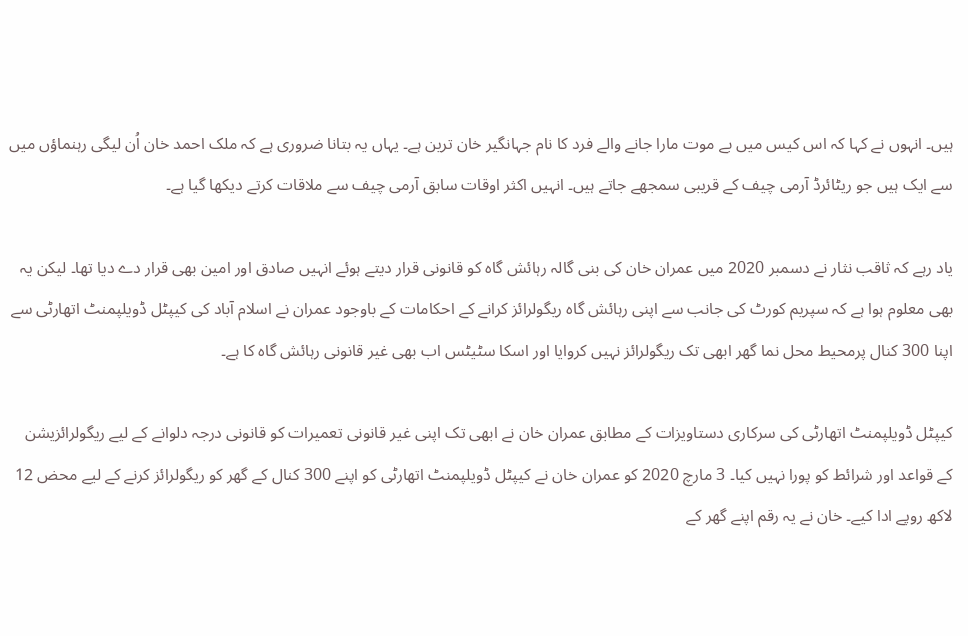ہیں۔ انہوں نے کہا کہ اس کیس میں بے موت مارا جانے والے فرد کا نام جہانگیر خان ترین ہے۔ یہاں یہ بتانا ضروری ہے کہ ملک احمد خان اُن لیگی رہنماؤں میں سے ایک ہیں جو ریٹائرڈ آرمی چیف کے قریبی سمجھے جاتے ہیں۔ انہیں اکثر اوقات سابق آرمی چیف سے ملاقات کرتے دیکھا گیا ہے۔

یاد رہے کہ ثاقب نثار نے دسمبر 2020 میں عمران خان کی بنی گالہ رہائش گاہ کو قانونی قرار دیتے ہوئے انہیں صادق اور امین بھی قرار دے دیا تھا۔ لیکن یہ بھی معلوم ہوا ہے کہ سپریم کورٹ کی جانب سے اپنی رہائش گاہ ریگولرائز کرانے کے احکامات کے باوجود عمران نے اسلام آباد کی کیپٹل ڈویلپمنٹ اتھارٹی سے اپنا 300 کنال پرمحیط محل نما گھر ابھی تک ریگولرائز نہیں کروایا اور اسکا سٹیٹس اب بھی غیر قانونی رہائش گاہ کا ہے۔

کیپٹل ڈویلپمنٹ اتھارٹی کی سرکاری دستاویزات کے مطابق عمران خان نے ابھی تک اپنی غیر قانونی تعمیرات کو قانونی درجہ دلوانے کے لیے ریگولرائزیشن کے قواعد اور شرائط کو پورا نہیں کیا۔ 3 مارچ 2020 کو عمران خان نے کیپٹل ڈویلپمنٹ اتھارٹی کو اپنے 300 کنال کے گھر کو ریگولرائز کرنے کے لیے محض 12 لاکھ روپے ادا کیے۔ خان نے یہ رقم اپنے گھر کے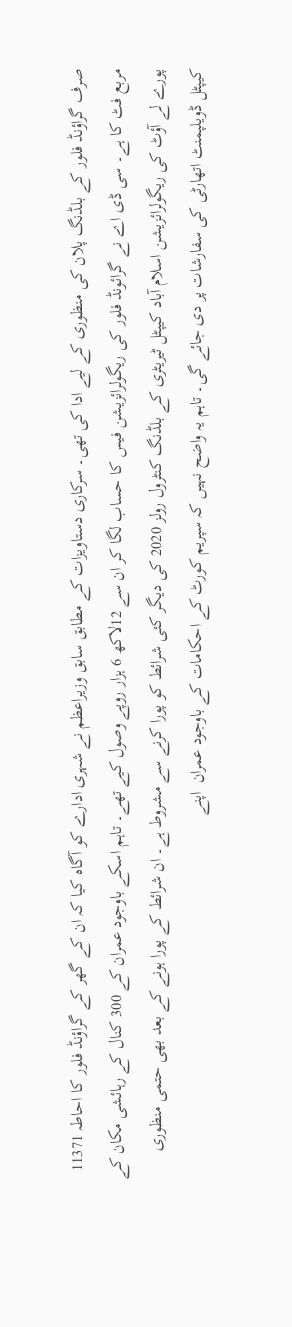صرف گراؤنڈ فلور کے بلڈنگ پلان کی منظوری کے لیے ادا کی تھی۔ سرکاری دستاویزات کے مطابق سابق وزیراعظم نے شہری ادارے کو آگاہ کیا کہ ان کے گھر کے گراؤنڈ فلور کا احاطہ 11371 مربع فٹ کا ہے۔ سی ڈی اے نے گرائونڈ فلور کی ریگولرائزیشن فیس کا حساب لگا کر ان سے 12لاکھ 6 ہزار روپے وصول کیے تھے۔ تاہم اسکے باوجود عمران کے 300 کنال کے رہائشی مکان کے پورے لے آؤٹ کی ریگولرائزیشن اسلام آباد کیپٹل ٹیریٹری کے بلڈنگ کنٹرول رولز 2020 کی دیگر کئی شرائط کو پورا کرنے سے مشروط ہے۔ ان شرائط کے پورا ہونے کے بعد بھی حتمی منظوری کیپٹل ڈویلپمنٹ اتھارٹی کی سفارشات پر دی جائے گی۔ تاہم یہ واضح نہیں کہ سپریم کورٹ کے احکامات کے باوجود عمران  اپنے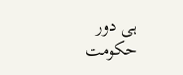ہی دور حکومت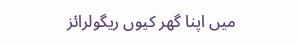میں اپنا گھر کیوں ریگولرائز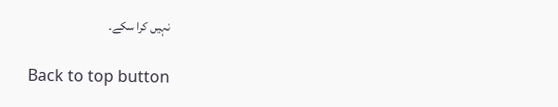نہیں کرا سکے۔

Back to top button